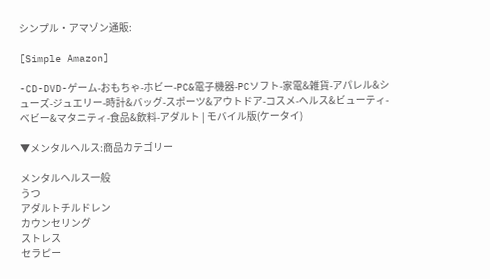シンプル・アマゾン通販:

[Simple Amazon]

-CD-DVD-ゲーム-おもちゃ-ホビー-PC&電子機器-PCソフト-家電&雑貨-アパレル&シューズ-ジュエリー-時計&バッグ-スポーツ&アウトドア-コスメ-ヘルス&ビューティ-ベビー&マタニティ-食品&飲料-アダルト | モバイル版(ケータイ)

▼メンタルヘルス:商品カテゴリー

メンタルヘルス一般
うつ
アダルトチルドレン
カウンセリング
ストレス
セラピー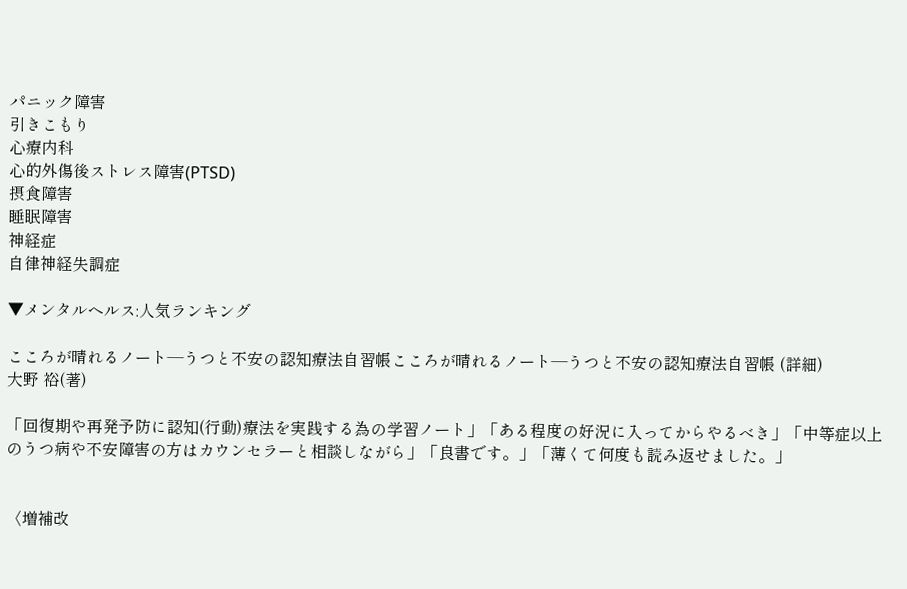パニック障害
引きこもり
心療内科
心的外傷後ストレス障害(PTSD)
摂食障害
睡眠障害
神経症
自律神経失調症

▼メンタルヘルス:人気ランキング

こころが晴れるノート―うつと不安の認知療法自習帳こころが晴れるノート―うつと不安の認知療法自習帳 (詳細)
大野 裕(著)

「回復期や再発予防に認知(行動)療法を実践する為の学習ノート」「ある程度の好況に入ってからやるべき」「中等症以上のうつ病や不安障害の方はカウンセラーと相談しながら」「良書です。」「薄くて何度も読み返せました。」


〈増補改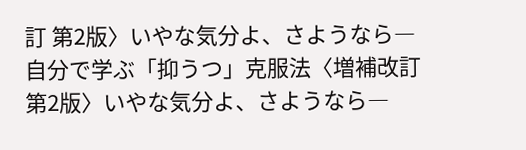訂 第2版〉いやな気分よ、さようなら―自分で学ぶ「抑うつ」克服法〈増補改訂 第2版〉いやな気分よ、さようなら―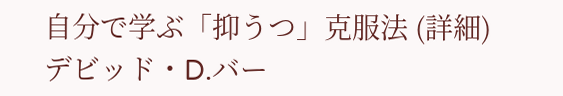自分で学ぶ「抑うつ」克服法 (詳細)
デビッド・D.バー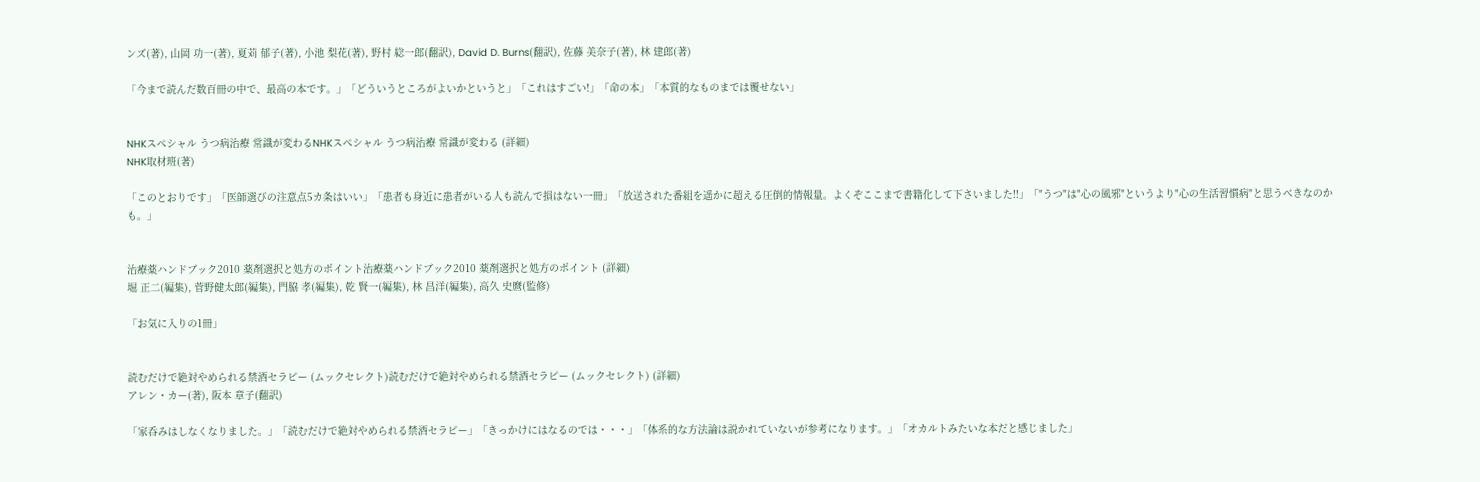ンズ(著), 山岡 功一(著), 夏苅 郁子(著), 小池 梨花(著), 野村 総一郎(翻訳), David D. Burns(翻訳), 佐藤 美奈子(著), 林 建郎(著)

「今まで読んだ数百冊の中で、最高の本です。」「どういうところがよいかというと」「これはすごい!」「命の本」「本質的なものまでは覆せない」


NHKスペシャル うつ病治療 常識が変わるNHKスペシャル うつ病治療 常識が変わる (詳細)
NHK取材班(著)

「このとおりです」「医師選びの注意点5カ条はいい」「患者も身近に患者がいる人も読んで損はない一冊」「放送された番組を遥かに超える圧倒的情報量。よくぞここまで書籍化して下さいました!!」「"うつ"は"心の風邪"というより"心の生活習慣病"と思うべきなのかも。」


治療薬ハンドブック2010 薬剤選択と処方のポイント治療薬ハンドブック2010 薬剤選択と処方のポイント (詳細)
堀 正二(編集), 菅野健太郎(編集), 門脇 孝(編集), 乾 賢一(編集), 林 昌洋(編集), 高久 史麿(監修)

「お気に入りの1冊」


読むだけで絶対やめられる禁酒セラピー (ムックセレクト)読むだけで絶対やめられる禁酒セラピー (ムックセレクト) (詳細)
アレン・カー(著), 阪本 章子(翻訳)

「家呑みはしなくなりました。」「読むだけで絶対やめられる禁酒セラピー」「きっかけにはなるのでは・・・」「体系的な方法論は説かれていないが参考になります。」「オカルトみたいな本だと感じました」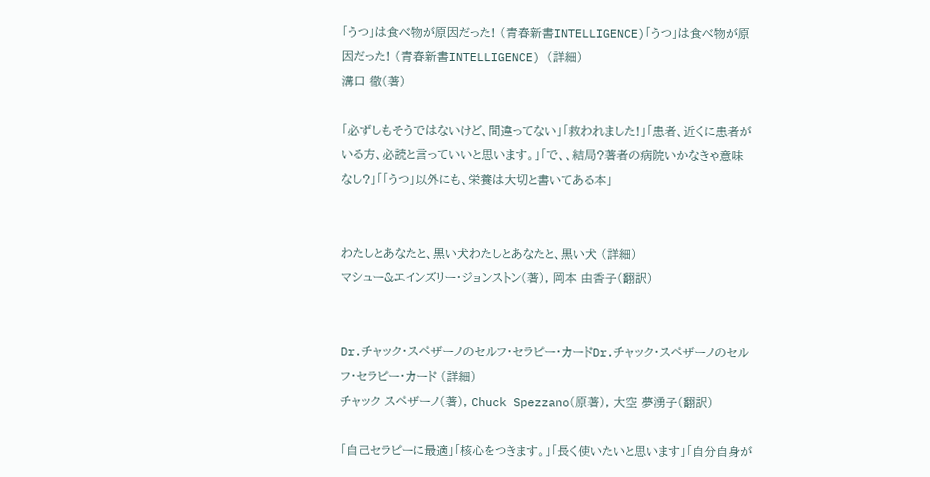「うつ」は食べ物が原因だった! (青春新書INTELLIGENCE)「うつ」は食べ物が原因だった! (青春新書INTELLIGENCE) (詳細)
溝口 徹(著)

「必ずしもそうではないけど、間違ってない」「救われました!」「患者、近くに患者がいる方、必読と言っていいと思います。」「で、、結局?著者の病院いかなきゃ意味なし?」「「うつ」以外にも、栄養は大切と書いてある本」


わたしとあなたと、黒い犬わたしとあなたと、黒い犬 (詳細)
マシュー&エインズリー・ジョンストン(著), 岡本 由香子(翻訳)


Dr.チャック・スペザーノのセルフ・セラピー・カードDr.チャック・スペザーノのセルフ・セラピー・カード (詳細)
チャック スペザーノ(著), Chuck Spezzano(原著), 大空 夢湧子(翻訳)

「自己セラピーに最適」「核心をつきます。」「長く使いたいと思います」「自分自身が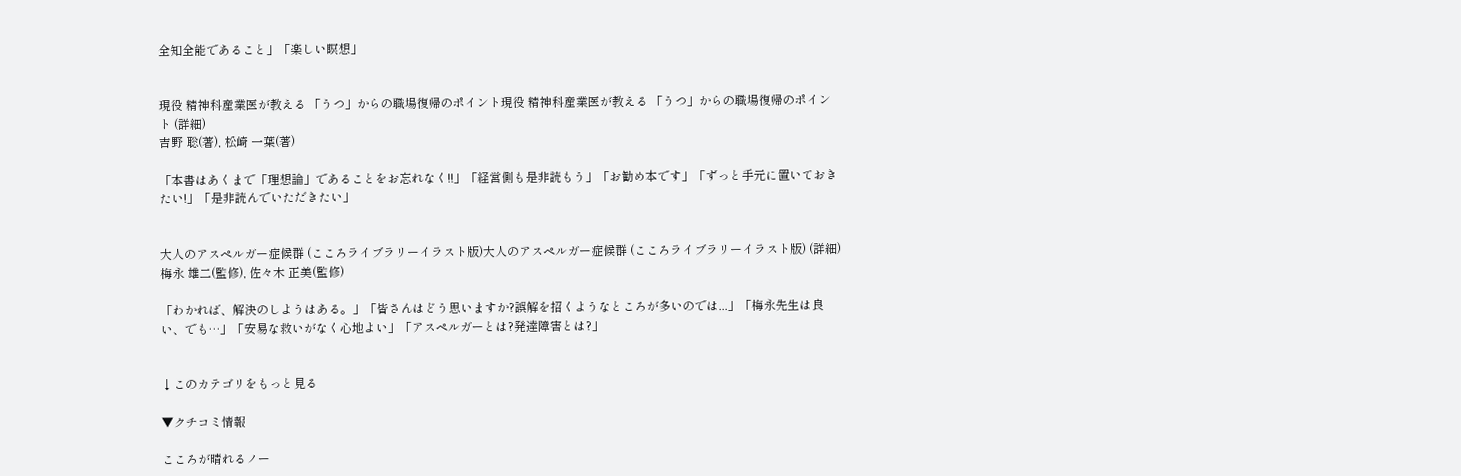全知全能であること」「楽しい瞑想」


現役 精神科産業医が教える 「うつ」からの職場復帰のポイント現役 精神科産業医が教える 「うつ」からの職場復帰のポイント (詳細)
吉野 聡(著), 松崎 一葉(著)

「本書はあくまで「理想論」であることをお忘れなく!!」「経営側も是非読もう」「お勧め本です」「ずっと手元に置いておきたい!」「是非読んでいただきたい」


大人のアスペルガー症候群 (こころライブラリーイラスト版)大人のアスペルガー症候群 (こころライブラリーイラスト版) (詳細)
梅永 雄二(監修), 佐々木 正美(監修)

「わかれば、解決のしようはある。」「皆さんはどう思いますか?誤解を招くようなところが多いのでは...」「梅永先生は良い、でも…」「安易な救いがなく心地よい」「アスペルガーとは?発達障害とは?」


↓このカテゴリをもっと見る

▼クチコミ情報

こころが晴れるノー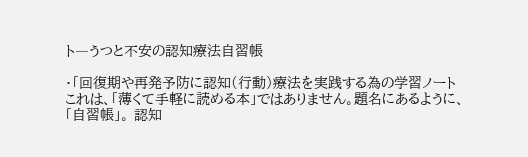ト―うつと不安の認知療法自習帳

・「回復期や再発予防に認知(行動)療法を実践する為の学習ノート
これは、「薄くて手軽に読める本」ではありません。題名にあるように、「自習帳」。 認知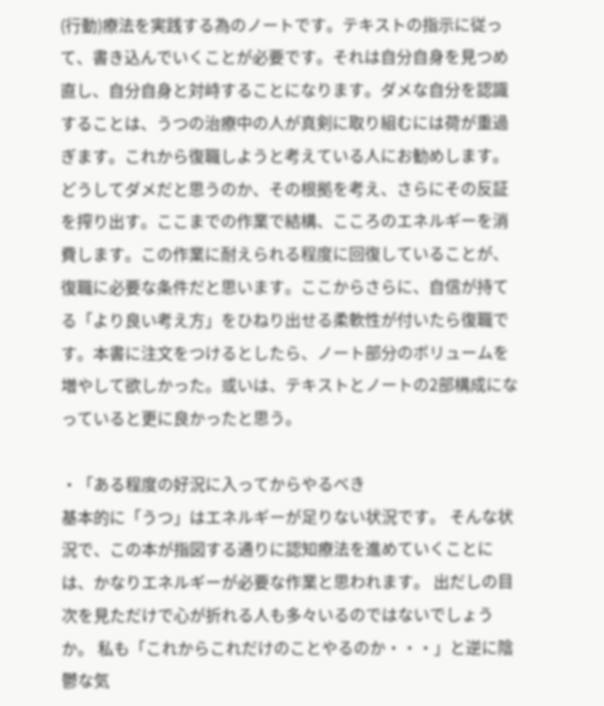(行動)療法を実践する為のノートです。テキストの指示に従って、書き込んでいくことが必要です。それは自分自身を見つめ直し、自分自身と対峙することになります。ダメな自分を認識することは、うつの治療中の人が真剣に取り組むには荷が重過ぎます。これから復職しようと考えている人にお勧めします。どうしてダメだと思うのか、その根拠を考え、さらにその反証を搾り出す。ここまでの作業で結構、こころのエネルギーを消費します。この作業に耐えられる程度に回復していることが、復職に必要な条件だと思います。ここからさらに、自信が持てる「より良い考え方」をひねり出せる柔軟性が付いたら復職です。本書に注文をつけるとしたら、ノート部分のボリュームを増やして欲しかった。或いは、テキストとノートの2部構成になっていると更に良かったと思う。

・「ある程度の好況に入ってからやるべき
基本的に「うつ」はエネルギーが足りない状況です。 そんな状況で、この本が指図する通りに認知療法を進めていくことには、かなりエネルギーが必要な作業と思われます。 出だしの目次を見ただけで心が折れる人も多々いるのではないでしょうか。 私も「これからこれだけのことやるのか・・・」と逆に陰鬱な気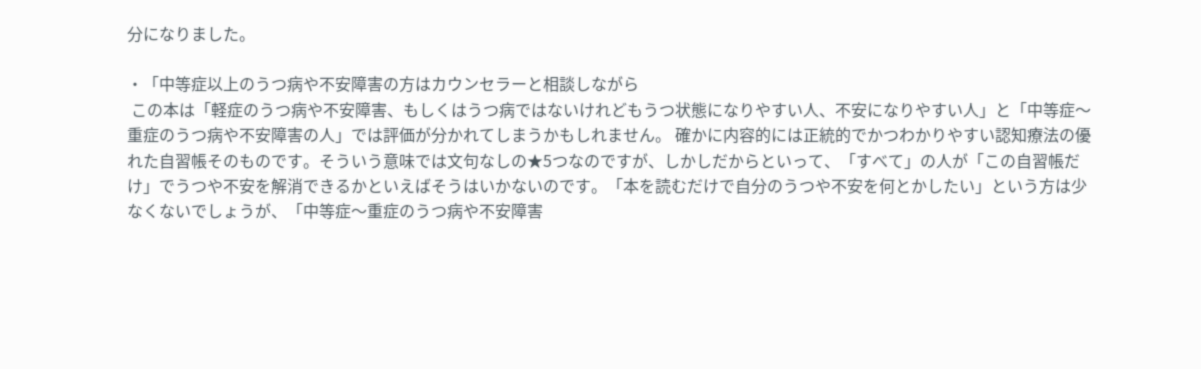分になりました。

・「中等症以上のうつ病や不安障害の方はカウンセラーと相談しながら
 この本は「軽症のうつ病や不安障害、もしくはうつ病ではないけれどもうつ状態になりやすい人、不安になりやすい人」と「中等症〜重症のうつ病や不安障害の人」では評価が分かれてしまうかもしれません。 確かに内容的には正統的でかつわかりやすい認知療法の優れた自習帳そのものです。そういう意味では文句なしの★5つなのですが、しかしだからといって、「すべて」の人が「この自習帳だけ」でうつや不安を解消できるかといえばそうはいかないのです。「本を読むだけで自分のうつや不安を何とかしたい」という方は少なくないでしょうが、「中等症〜重症のうつ病や不安障害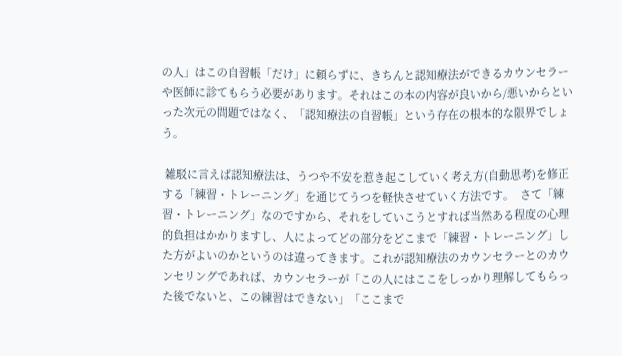の人」はこの自習帳「だけ」に頼らずに、きちんと認知療法ができるカウンセラーや医師に診てもらう必要があります。それはこの本の内容が良いから/悪いからといった次元の問題ではなく、「認知療法の自習帳」という存在の根本的な限界でしょう。

 雑駁に言えば認知療法は、うつや不安を惹き起こしていく考え方(自動思考)を修正する「練習・トレーニング」を通じてうつを軽快させていく方法です。  さて「練習・トレーニング」なのですから、それをしていこうとすれば当然ある程度の心理的負担はかかりますし、人によってどの部分をどこまで「練習・トレーニング」した方がよいのかというのは違ってきます。これが認知療法のカウンセラーとのカウンセリングであれば、カウンセラーが「この人にはここをしっかり理解してもらった後でないと、この練習はできない」「ここまで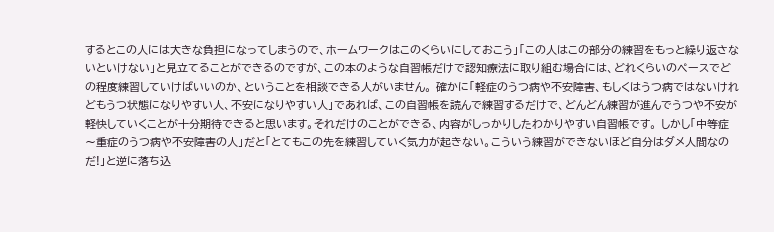するとこの人には大きな負担になってしまうので、ホームワークはこのくらいにしておこう」「この人はこの部分の練習をもっと繰り返さないといけない」と見立てることができるのですが、この本のような自習帳だけで認知療法に取り組む場合には、どれくらいのペースでどの程度練習していけばいいのか、ということを相談できる人がいません。 確かに「軽症のうつ病や不安障害、もしくはうつ病ではないけれどもうつ状態になりやすい人、不安になりやすい人」であれば、この自習帳を読んで練習するだけで、どんどん練習が進んでうつや不安が軽快していくことが十分期待できると思います。それだけのことができる、内容がしっかりしたわかりやすい自習帳です。 しかし「中等症〜重症のうつ病や不安障害の人」だと「とてもこの先を練習していく気力が起きない。こういう練習ができないほど自分はダメ人間なのだ!」と逆に落ち込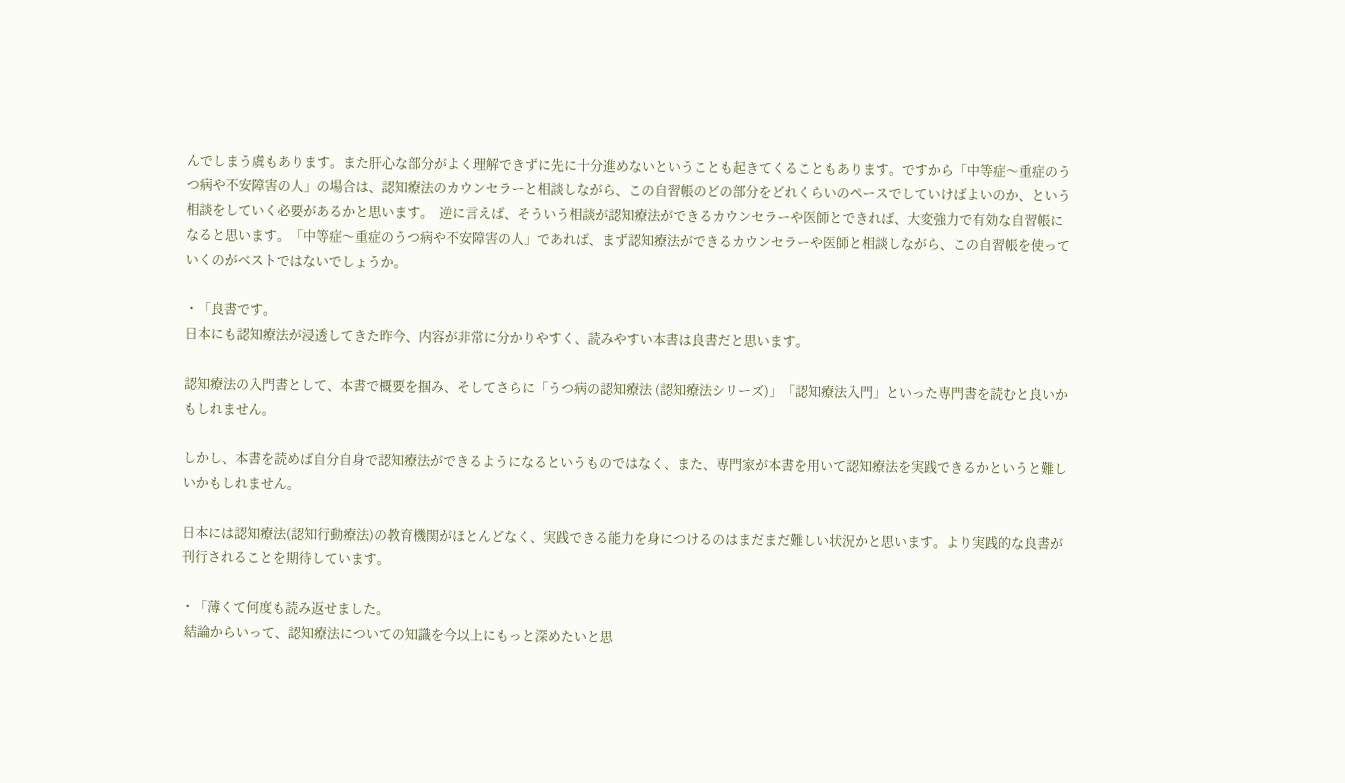んでしまう虞もあります。また肝心な部分がよく理解できずに先に十分進めないということも起きてくることもあります。ですから「中等症〜重症のうつ病や不安障害の人」の場合は、認知療法のカウンセラーと相談しながら、この自習帳のどの部分をどれくらいのペースでしていけばよいのか、という相談をしていく必要があるかと思います。  逆に言えば、そういう相談が認知療法ができるカウンセラーや医師とできれば、大変強力で有効な自習帳になると思います。「中等症〜重症のうつ病や不安障害の人」であれば、まず認知療法ができるカウンセラーや医師と相談しながら、この自習帳を使っていくのがベストではないでしょうか。

・「良書です。
日本にも認知療法が浸透してきた昨今、内容が非常に分かりやすく、読みやすい本書は良書だと思います。

認知療法の入門書として、本書で概要を掴み、そしてさらに「うつ病の認知療法 (認知療法シリーズ)」「認知療法入門」といった専門書を読むと良いかもしれません。

しかし、本書を読めば自分自身で認知療法ができるようになるというものではなく、また、専門家が本書を用いて認知療法を実践できるかというと難しいかもしれません。

日本には認知療法(認知行動療法)の教育機関がほとんどなく、実践できる能力を身につけるのはまだまだ難しい状況かと思います。より実践的な良書が刊行されることを期待しています。

・「薄くて何度も読み返せました。
 結論からいって、認知療法についての知識を今以上にもっと深めたいと思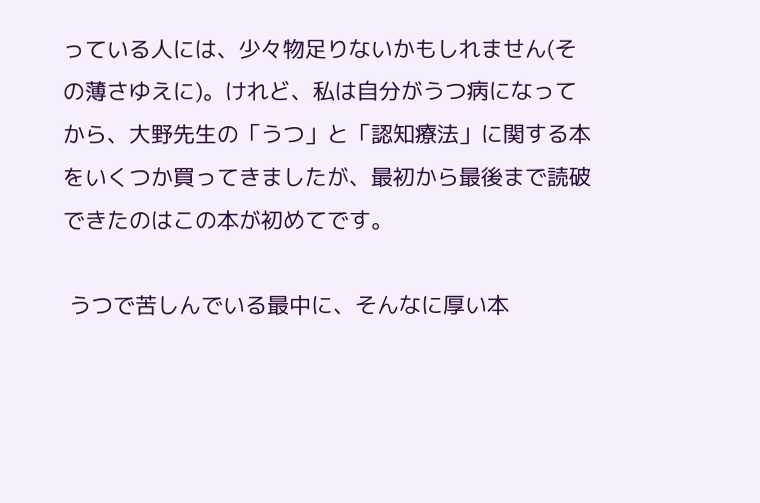っている人には、少々物足りないかもしれません(その薄さゆえに)。けれど、私は自分がうつ病になってから、大野先生の「うつ」と「認知療法」に関する本をいくつか買ってきましたが、最初から最後まで読破できたのはこの本が初めてです。

 うつで苦しんでいる最中に、そんなに厚い本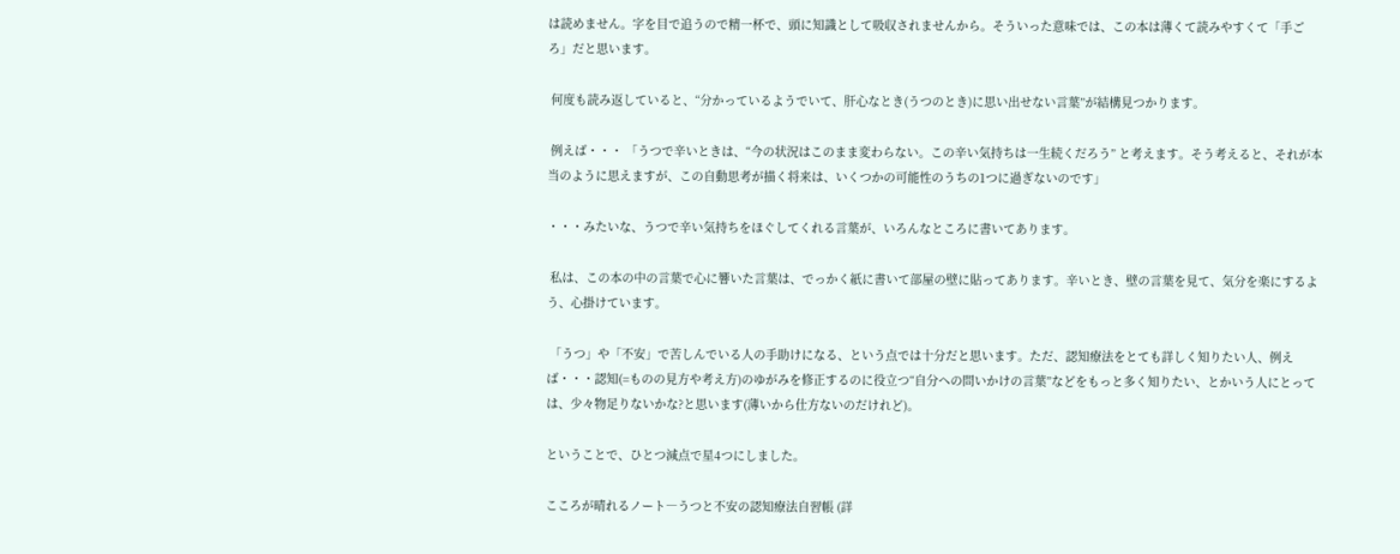は読めません。字を目で追うので精一杯で、頭に知識として吸収されませんから。そういった意味では、この本は薄くて読みやすくて「手ごろ」だと思います。

 何度も読み返していると、“分かっているようでいて、肝心なとき(うつのとき)に思い出せない言葉”が結構見つかります。

 例えば・・・ 「うつで辛いときは、“今の状況はこのまま変わらない。この辛い気持ちは一生続くだろう” と考えます。そう考えると、それが本当のように思えますが、この自動思考が描く将来は、いくつかの可能性のうちの1つに過ぎないのです」

・・・みたいな、うつで辛い気持ちをほぐしてくれる言葉が、いろんなところに書いてあります。

 私は、この本の中の言葉で心に響いた言葉は、でっかく紙に書いて部屋の壁に貼ってあります。辛いとき、壁の言葉を見て、気分を楽にするよう、心掛けています。

 「うつ」や「不安」で苦しんでいる人の手助けになる、という点では十分だと思います。ただ、認知療法をとても詳しく知りたい人、例えば・・・認知(=ものの見方や考え方)のゆがみを修正するのに役立つ“自分への問いかけの言葉”などをもっと多く知りたい、とかいう人にとっては、少々物足りないかな?と思います(薄いから仕方ないのだけれど)。

ということで、ひとつ減点で星4つにしました。

こころが晴れるノート―うつと不安の認知療法自習帳 (詳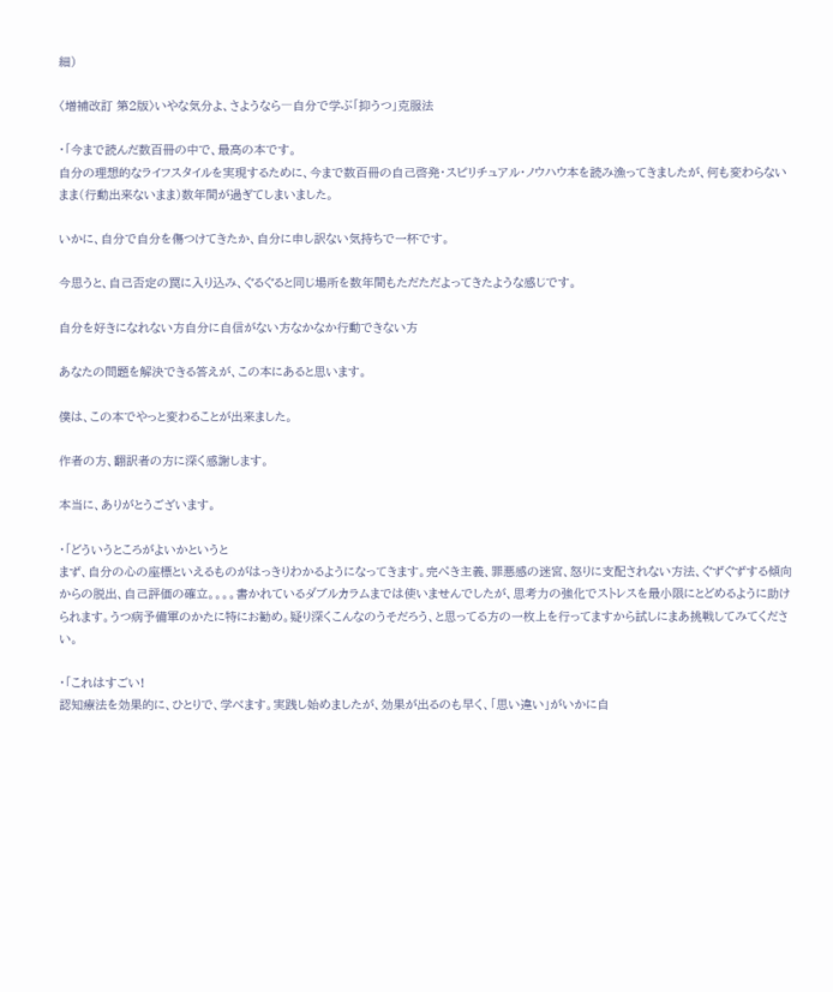細)

〈増補改訂 第2版〉いやな気分よ、さようなら―自分で学ぶ「抑うつ」克服法

・「今まで読んだ数百冊の中で、最高の本です。
自分の理想的なライフスタイルを実現するために、今まで数百冊の自己啓発・スピリチュアル・ノウハウ本を読み漁ってきましたが、何も変わらないまま(行動出来ないまま)数年間が過ぎてしまいました。

いかに、自分で自分を傷つけてきたか、自分に申し訳ない気持ちで一杯です。

今思うと、自己否定の罠に入り込み、ぐるぐると同じ場所を数年間もただただよってきたような感じです。

自分を好きになれない方自分に自信がない方なかなか行動できない方

あなたの問題を解決できる答えが、この本にあると思います。

僕は、この本でやっと変わることが出来ました。

作者の方、翻訳者の方に深く感謝します。

本当に、ありがとうございます。

・「どういうところがよいかというと
まず、自分の心の座標といえるものがはっきりわかるようになってきます。完ぺき主義、罪悪感の迷宮、怒りに支配されない方法、ぐずぐずする傾向からの脱出、自己評価の確立。。。。書かれているダブルカラムまでは使いませんでしたが、思考力の強化でストレスを最小限にとどめるように助けられます。うつ病予備軍のかたに特にお勧め。疑り深くこんなのうそだろう、と思ってる方の一枚上を行ってますから試しにまあ挑戦してみてください。

・「これはすごい!
認知療法を効果的に、ひとりで、学べます。実践し始めましたが、効果が出るのも早く、「思い違い」がいかに自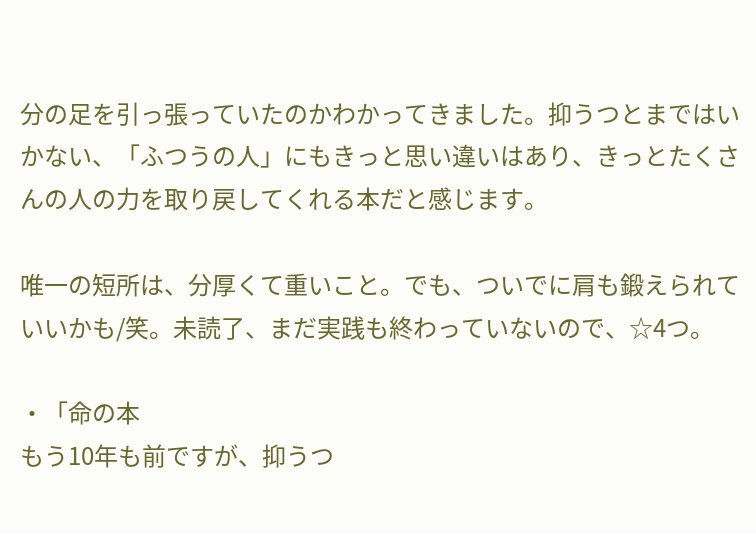分の足を引っ張っていたのかわかってきました。抑うつとまではいかない、「ふつうの人」にもきっと思い違いはあり、きっとたくさんの人の力を取り戻してくれる本だと感じます。

唯一の短所は、分厚くて重いこと。でも、ついでに肩も鍛えられていいかも/笑。未読了、まだ実践も終わっていないので、☆4つ。

・「命の本
もう10年も前ですが、抑うつ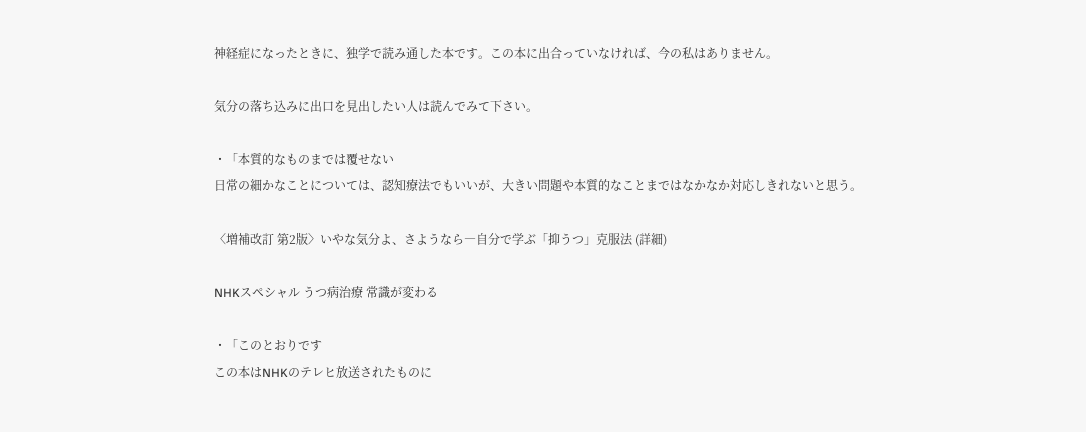神経症になったときに、独学で読み通した本です。この本に出合っていなければ、今の私はありません。

気分の落ち込みに出口を見出したい人は読んでみて下さい。

・「本質的なものまでは覆せない
日常の細かなことについては、認知療法でもいいが、大きい問題や本質的なことまではなかなか対応しきれないと思う。

〈増補改訂 第2版〉いやな気分よ、さようなら―自分で学ぶ「抑うつ」克服法 (詳細)

NHKスペシャル うつ病治療 常識が変わる

・「このとおりです
この本はNHKのテレヒ放送されたものに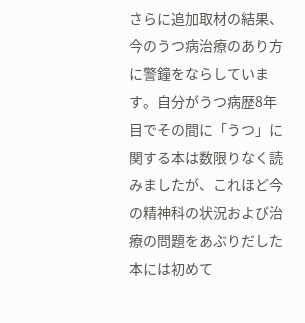さらに追加取材の結果、今のうつ病治療のあり方に警鐘をならしています。自分がうつ病歴8年目でその間に「うつ」に関する本は数限りなく読みましたが、これほど今の精神科の状況および治療の問題をあぶりだした本には初めて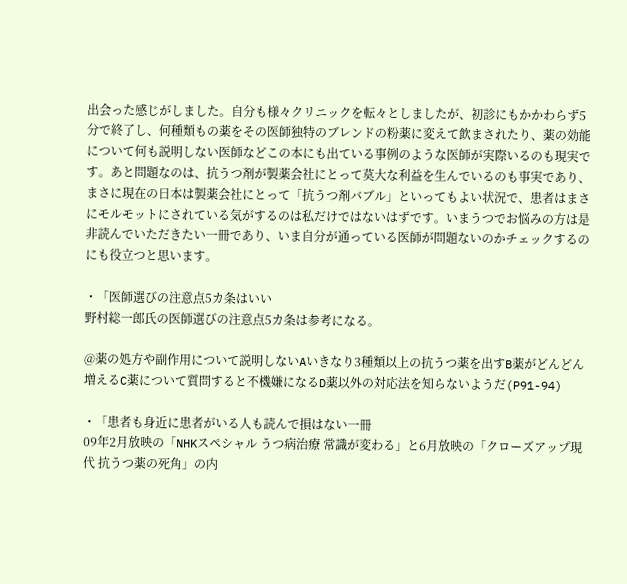出会った感じがしました。自分も様々クリニックを転々としましたが、初診にもかかわらず5分で終了し、何種類もの薬をその医師独特のブレンドの粉薬に変えて飲まされたり、薬の効能について何も説明しない医師などこの本にも出ている事例のような医師が実際いるのも現実です。あと問題なのは、抗うつ剤が製薬会社にとって莫大な利益を生んでいるのも事実であり、まさに現在の日本は製薬会社にとって「抗うつ剤バブル」といってもよい状況で、患者はまさにモルモットにされている気がするのは私だけではないはずです。いまうつでお悩みの方は是非読んでいただきたい一冊であり、いま自分が通っている医師が問題ないのかチェックするのにも役立つと思います。

・「医師選びの注意点5カ条はいい
野村総一郎氏の医師選びの注意点5カ条は参考になる。

@薬の処方や副作用について説明しないAいきなり3種類以上の抗うつ薬を出すB薬がどんどん増えるC薬について質問すると不機嫌になるD薬以外の対応法を知らないようだ(P91-94)

・「患者も身近に患者がいる人も読んで損はない一冊
09年2月放映の「NHKスペシャル うつ病治療 常識が変わる」と6月放映の「クローズアップ現代 抗うつ薬の死角」の内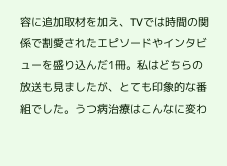容に追加取材を加え、TVでは時間の関係で割愛されたエピソードやインタビューを盛り込んだ1冊。私はどちらの放送も見ましたが、とても印象的な番組でした。うつ病治療はこんなに変わ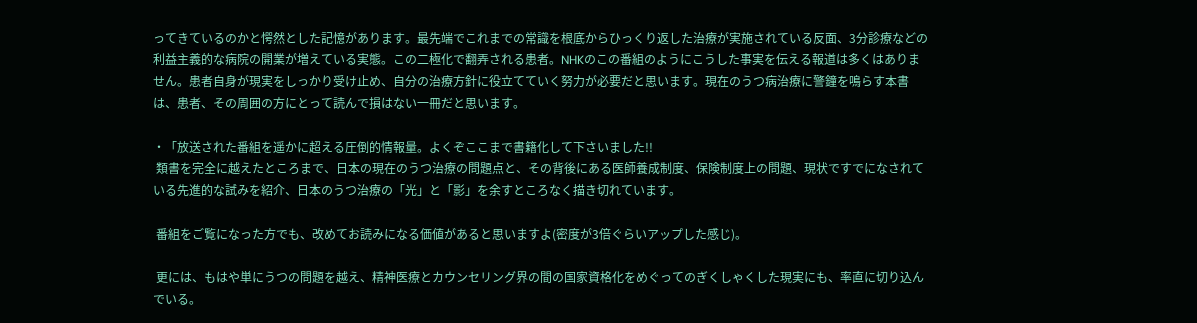ってきているのかと愕然とした記憶があります。最先端でこれまでの常識を根底からひっくり返した治療が実施されている反面、3分診療などの利益主義的な病院の開業が増えている実態。この二極化で翻弄される患者。NHKのこの番組のようにこうした事実を伝える報道は多くはありません。患者自身が現実をしっかり受け止め、自分の治療方針に役立てていく努力が必要だと思います。現在のうつ病治療に警鐘を鳴らす本書は、患者、その周囲の方にとって読んで損はない一冊だと思います。

・「放送された番組を遥かに超える圧倒的情報量。よくぞここまで書籍化して下さいました!!
 類書を完全に越えたところまで、日本の現在のうつ治療の問題点と、その背後にある医師養成制度、保険制度上の問題、現状ですでになされている先進的な試みを紹介、日本のうつ治療の「光」と「影」を余すところなく描き切れています。

 番組をご覧になった方でも、改めてお読みになる価値があると思いますよ(密度が3倍ぐらいアップした感じ)。

 更には、もはや単にうつの問題を越え、精神医療とカウンセリング界の間の国家資格化をめぐってのぎくしゃくした現実にも、率直に切り込んでいる。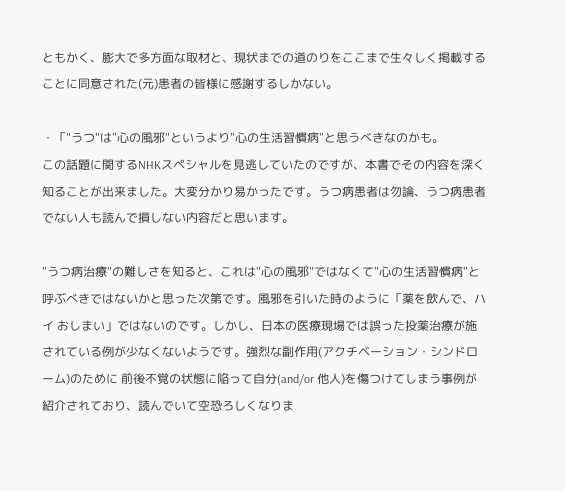ともかく、膨大で多方面な取材と、現状までの道のりをここまで生々しく掲載することに同意された(元)患者の皆様に感謝するしかない。

・「"うつ"は"心の風邪"というより"心の生活習慣病"と思うべきなのかも。
この話題に関するNHKスペシャルを見逃していたのですが、本書でその内容を深く知ることが出来ました。大変分かり易かったです。うつ病患者は勿論、うつ病患者でない人も読んで損しない内容だと思います。

"うつ病治療"の難しさを知ると、これは"心の風邪"ではなくて"心の生活習慣病"と呼ぶべきではないかと思った次第です。風邪を引いた時のように「薬を飲んで、ハイ おしまい」ではないのです。しかし、日本の医療現場では誤った投薬治療が施されている例が少なくないようです。強烈な副作用(アクチベーション・シンドローム)のために 前後不覚の状態に陥って自分(and/or 他人)を傷つけてしまう事例が紹介されており、読んでいて空恐ろしくなりま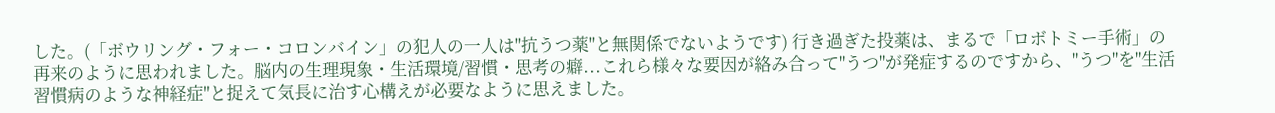した。(「ボウリング・フォー・コロンバイン」の犯人の一人は"抗うつ薬"と無関係でないようです) 行き過ぎた投薬は、まるで「ロボトミー手術」の再来のように思われました。脳内の生理現象・生活環境/習慣・思考の癖...これら様々な要因が絡み合って"うつ"が発症するのですから、"うつ"を"生活習慣病のような神経症"と捉えて気長に治す心構えが必要なように思えました。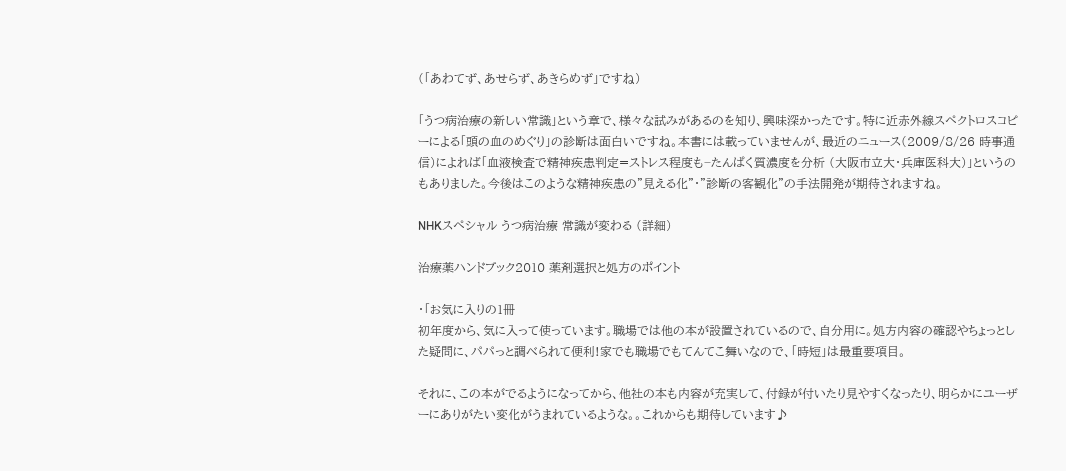(「あわてず、あせらず、あきらめず」ですね)

「うつ病治療の新しい常識」という章で、様々な試みがあるのを知り、興味深かったです。特に近赤外線スペクトロスコピーによる「頭の血のめぐり」の診断は面白いですね。本書には載っていませんが、最近のニュース(2009/8/26 時事通信)によれば「血液検査で精神疾患判定=ストレス程度も−たんぱく質濃度を分析 (大阪市立大・兵庫医科大)」というのもありました。今後はこのような精神疾患の"見える化"・"診断の客観化"の手法開発が期待されますね。

NHKスペシャル うつ病治療 常識が変わる (詳細)

治療薬ハンドブック2010 薬剤選択と処方のポイント

・「お気に入りの1冊
初年度から、気に入って使っています。職場では他の本が設置されているので、自分用に。処方内容の確認やちょっとした疑問に、パパっと調べられて便利!家でも職場でもてんてこ舞いなので、「時短」は最重要項目。

それに、この本がでるようになってから、他社の本も内容が充実して、付録が付いたり見やすくなったり、明らかにユーザーにありがたい変化がうまれているような。。これからも期待しています♪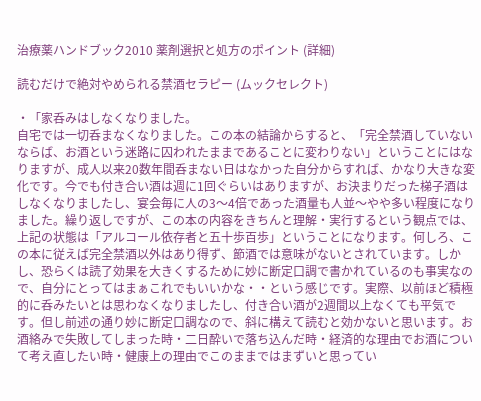治療薬ハンドブック2010 薬剤選択と処方のポイント (詳細)

読むだけで絶対やめられる禁酒セラピー (ムックセレクト)

・「家呑みはしなくなりました。
自宅では一切呑まなくなりました。この本の結論からすると、「完全禁酒していないならば、お酒という迷路に囚われたままであることに変わりない」ということにはなりますが、成人以来20数年間呑まない日はなかった自分からすれば、かなり大きな変化です。今でも付き合い酒は週に1回ぐらいはありますが、お決まりだった梯子酒はしなくなりましたし、宴会毎に人の3〜4倍であった酒量も人並〜やや多い程度になりました。繰り返しですが、この本の内容をきちんと理解・実行するという観点では、上記の状態は「アルコール依存者と五十歩百歩」ということになります。何しろ、この本に従えば完全禁酒以外はあり得ず、節酒では意味がないとされています。しかし、恐らくは読了効果を大きくするために妙に断定口調で書かれているのも事実なので、自分にとってはまぁこれでもいいかな・・という感じです。実際、以前ほど積極的に呑みたいとは思わなくなりましたし、付き合い酒が2週間以上なくても平気です。但し前述の通り妙に断定口調なので、斜に構えて読むと効かないと思います。お酒絡みで失敗してしまった時・二日酔いで落ち込んだ時・経済的な理由でお酒について考え直したい時・健康上の理由でこのままではまずいと思ってい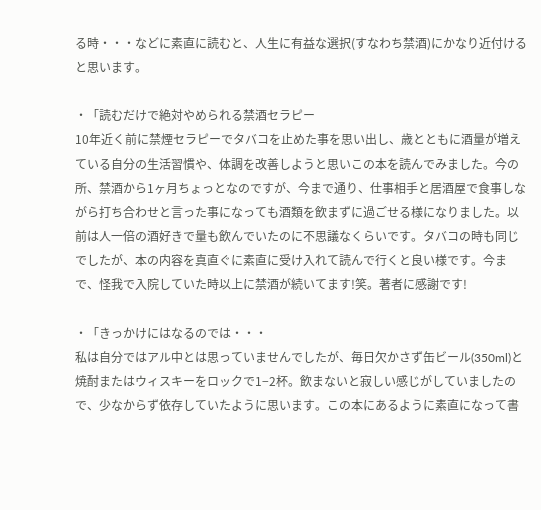る時・・・などに素直に読むと、人生に有益な選択(すなわち禁酒)にかなり近付けると思います。

・「読むだけで絶対やめられる禁酒セラピー
10年近く前に禁煙セラピーでタバコを止めた事を思い出し、歳とともに酒量が増えている自分の生活習慣や、体調を改善しようと思いこの本を読んでみました。今の所、禁酒から1ヶ月ちょっとなのですが、今まで通り、仕事相手と居酒屋で食事しながら打ち合わせと言った事になっても酒類を飲まずに過ごせる様になりました。以前は人一倍の酒好きで量も飲んでいたのに不思議なくらいです。タバコの時も同じでしたが、本の内容を真直ぐに素直に受け入れて読んで行くと良い様です。今まで、怪我で入院していた時以上に禁酒が続いてます!笑。著者に感謝です!

・「きっかけにはなるのでは・・・
私は自分ではアル中とは思っていませんでしたが、毎日欠かさず缶ビール(350ml)と焼酎またはウィスキーをロックで1−2杯。飲まないと寂しい感じがしていましたので、少なからず依存していたように思います。この本にあるように素直になって書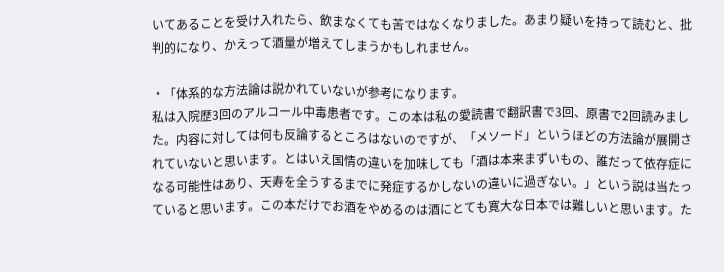いてあることを受け入れたら、飲まなくても苦ではなくなりました。あまり疑いを持って読むと、批判的になり、かえって酒量が増えてしまうかもしれません。

・「体系的な方法論は説かれていないが参考になります。
私は入院歴3回のアルコール中毒患者です。この本は私の愛読書で翻訳書で3回、原書で2回読みました。内容に対しては何も反論するところはないのですが、「メソード」というほどの方法論が展開されていないと思います。とはいえ国情の違いを加味しても「酒は本来まずいもの、誰だって依存症になる可能性はあり、天寿を全うするまでに発症するかしないの違いに過ぎない。」という説は当たっていると思います。この本だけでお酒をやめるのは酒にとても寛大な日本では難しいと思います。た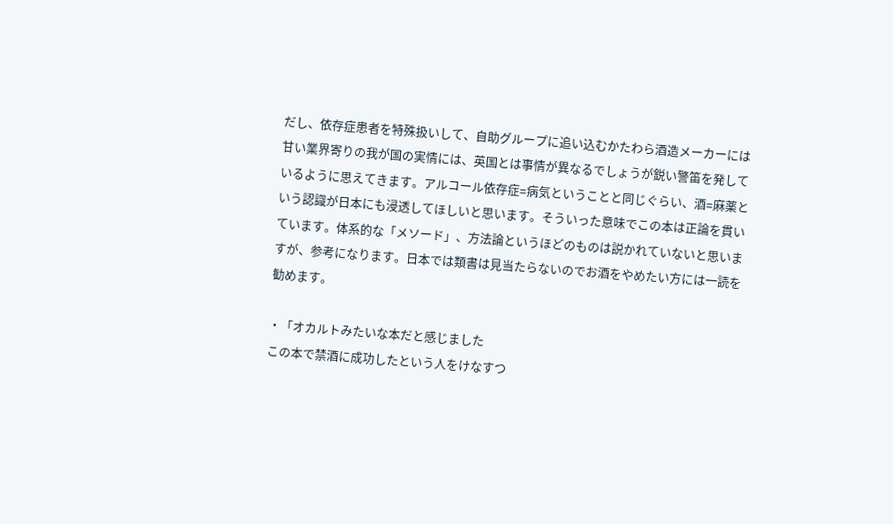だし、依存症患者を特殊扱いして、自助グループに追い込むかたわら酒造メーカーには甘い業界寄りの我が国の実情には、英国とは事情が異なるでしょうが鋭い警笛を発しているように思えてきます。アルコール依存症=病気ということと同じぐらい、酒=麻薬という認識が日本にも浸透してほしいと思います。そういった意味でこの本は正論を貫いています。体系的な「メソード」、方法論というほどのものは説かれていないと思いますが、参考になります。日本では類書は見当たらないのでお酒をやめたい方には一読を勧めます。

・「オカルトみたいな本だと感じました
この本で禁酒に成功したという人をけなすつ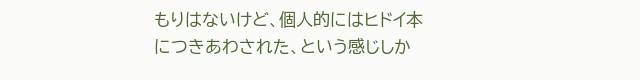もりはないけど、個人的にはヒドイ本につきあわされた、という感じしか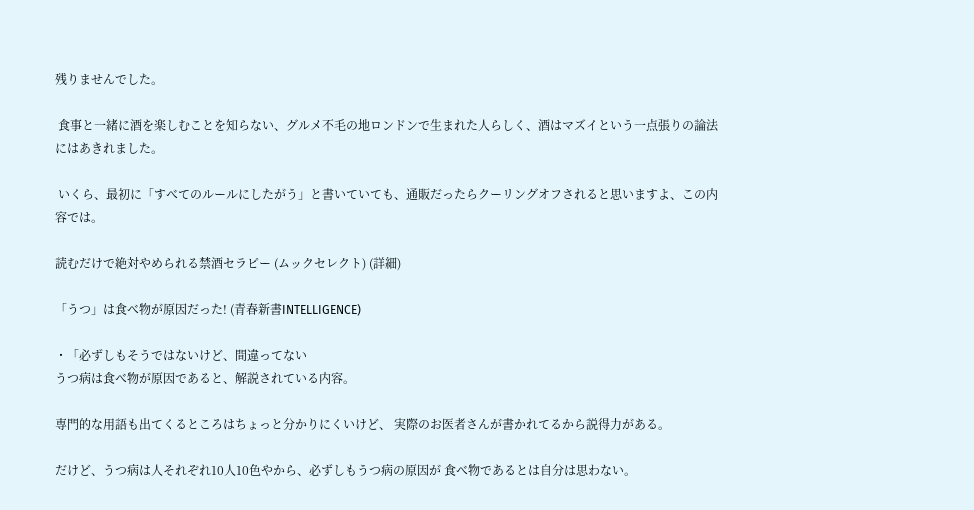残りませんでした。

 食事と一緒に酒を楽しむことを知らない、グルメ不毛の地ロンドンで生まれた人らしく、酒はマズイという一点張りの論法にはあきれました。

 いくら、最初に「すべてのルールにしたがう」と書いていても、通販だったらクーリングオフされると思いますよ、この内容では。

読むだけで絶対やめられる禁酒セラピー (ムックセレクト) (詳細)

「うつ」は食べ物が原因だった! (青春新書INTELLIGENCE)

・「必ずしもそうではないけど、間違ってない
うつ病は食べ物が原因であると、解説されている内容。

専門的な用語も出てくるところはちょっと分かりにくいけど、 実際のお医者さんが書かれてるから説得力がある。

だけど、うつ病は人それぞれ10人10色やから、必ずしもうつ病の原因が 食べ物であるとは自分は思わない。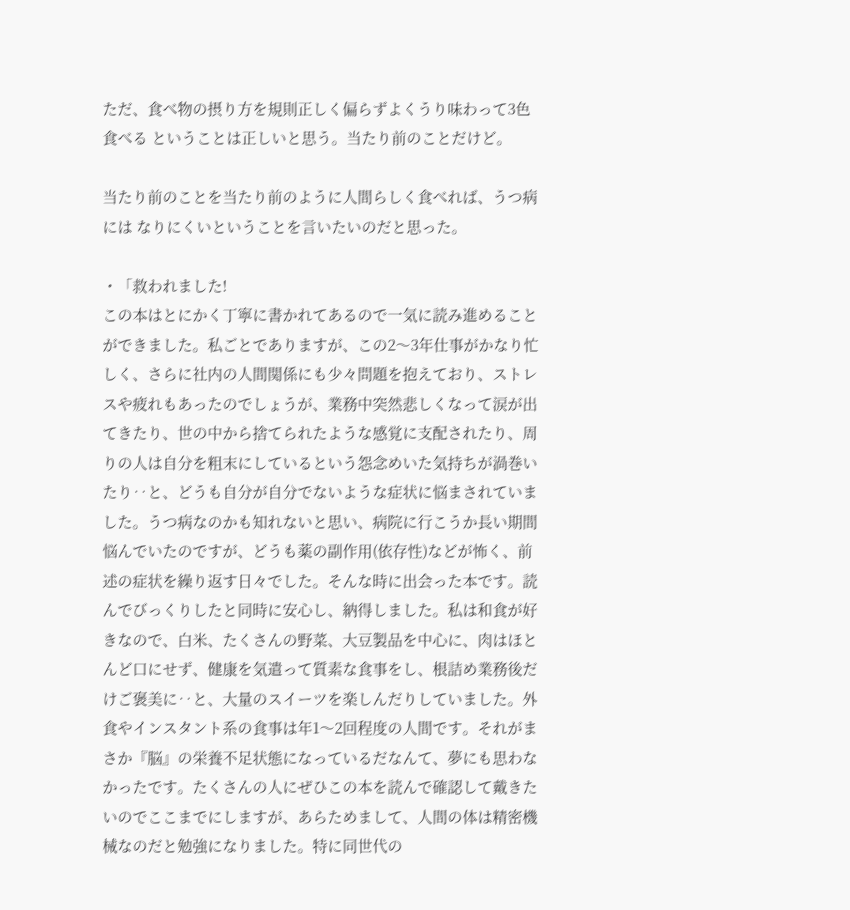ただ、食べ物の摂り方を規則正しく偏らずよくうり味わって3色食べる ということは正しいと思う。当たり前のことだけど。

当たり前のことを当たり前のように人間らしく食べれば、うつ病には なりにくいということを言いたいのだと思った。

・「救われました!
この本はとにかく丁寧に書かれてあるので一気に読み進めることができました。私ごとでありますが、この2〜3年仕事がかなり忙しく、さらに社内の人間関係にも少々問題を抱えており、ストレスや疲れもあったのでしょうが、業務中突然悲しくなって涙が出てきたり、世の中から捨てられたような感覚に支配されたり、周りの人は自分を粗末にしているという怨念めいた気持ちが渦巻いたり‥と、どうも自分が自分でないような症状に悩まされていました。うつ病なのかも知れないと思い、病院に行こうか長い期間悩んでいたのですが、どうも薬の副作用(依存性)などが怖く、前述の症状を繰り返す日々でした。そんな時に出会った本です。読んでびっくりしたと同時に安心し、納得しました。私は和食が好きなので、白米、たくさんの野菜、大豆製品を中心に、肉はほとんど口にせず、健康を気遣って質素な食事をし、根詰め業務後だけご褒美に‥と、大量のスイーツを楽しんだりしていました。外食やインスタント系の食事は年1〜2回程度の人間です。それがまさか『脳』の栄養不足状態になっているだなんて、夢にも思わなかったです。たくさんの人にぜひこの本を読んで確認して戴きたいのでここまでにしますが、あらためまして、人間の体は精密機械なのだと勉強になりました。特に同世代の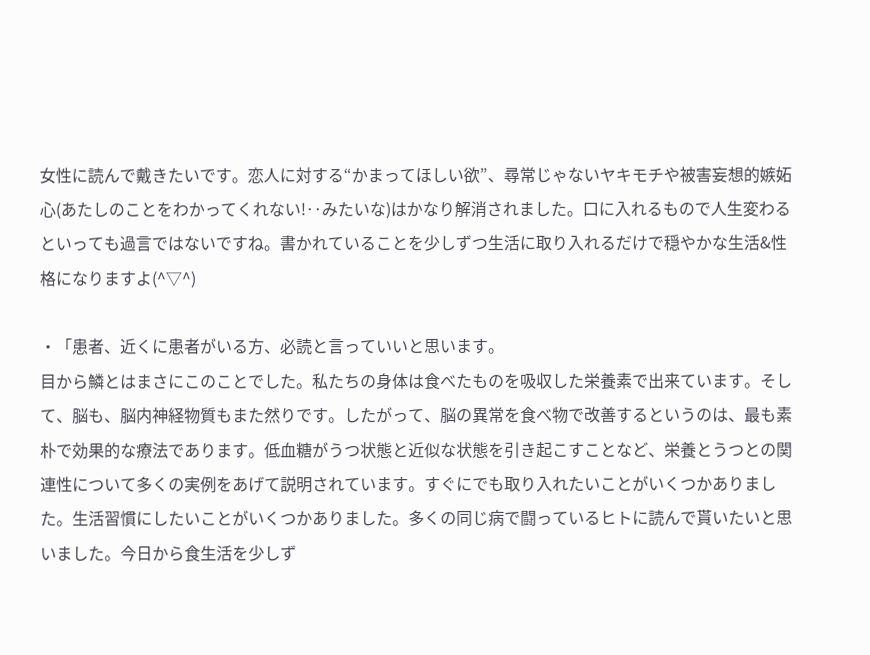女性に読んで戴きたいです。恋人に対する“かまってほしい欲”、尋常じゃないヤキモチや被害妄想的嫉妬心(あたしのことをわかってくれない!‥みたいな)はかなり解消されました。口に入れるもので人生変わるといっても過言ではないですね。書かれていることを少しずつ生活に取り入れるだけで穏やかな生活&性格になりますよ(^▽^)

・「患者、近くに患者がいる方、必読と言っていいと思います。
目から鱗とはまさにこのことでした。私たちの身体は食べたものを吸収した栄養素で出来ています。そして、脳も、脳内神経物質もまた然りです。したがって、脳の異常を食べ物で改善するというのは、最も素朴で効果的な療法であります。低血糖がうつ状態と近似な状態を引き起こすことなど、栄養とうつとの関連性について多くの実例をあげて説明されています。すぐにでも取り入れたいことがいくつかありました。生活習慣にしたいことがいくつかありました。多くの同じ病で闘っているヒトに読んで貰いたいと思いました。今日から食生活を少しず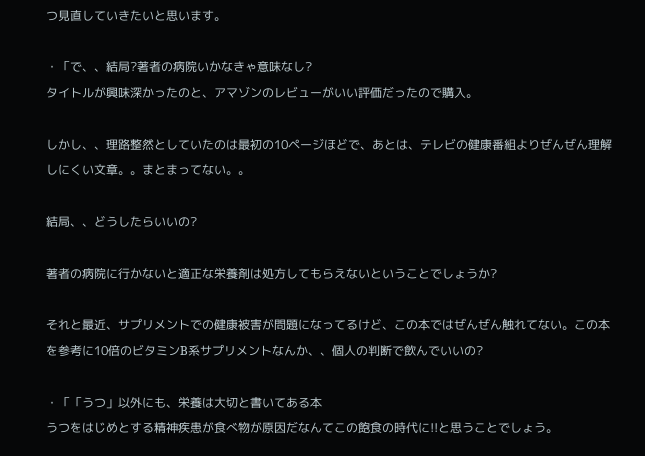つ見直していきたいと思います。

・「で、、結局?著者の病院いかなきゃ意味なし?
タイトルが興味深かったのと、アマゾンのレビューがいい評価だったので購入。

しかし、、理路整然としていたのは最初の10ページほどで、あとは、テレビの健康番組よりぜんぜん理解しにくい文章。。まとまってない。。

結局、、どうしたらいいの?

著者の病院に行かないと適正な栄養剤は処方してもらえないということでしょうか?

それと最近、サプリメントでの健康被害が問題になってるけど、この本ではぜんぜん触れてない。この本を参考に10倍のビタミンB系サプリメントなんか、、個人の判断で飲んでいいの?

・「「うつ」以外にも、栄養は大切と書いてある本
うつをはじめとする精神疾患が食べ物が原因だなんてこの飽食の時代に!!と思うことでしょう。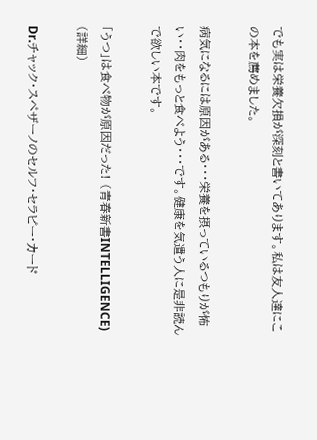でも実は栄養欠損が深刻と書いてあります。私は友人達にこの本を薦めました。

病気になるには原因がある・・・栄養を摂っているつもりが怖い・・肉をもっと食べよう・・・です。健康を気遣う人に是非読んで欲しい本です。

「うつ」は食べ物が原因だった! (青春新書INTELLIGENCE) (詳細)

Dr.チャック・スペザーノのセルフ・セラピー・カード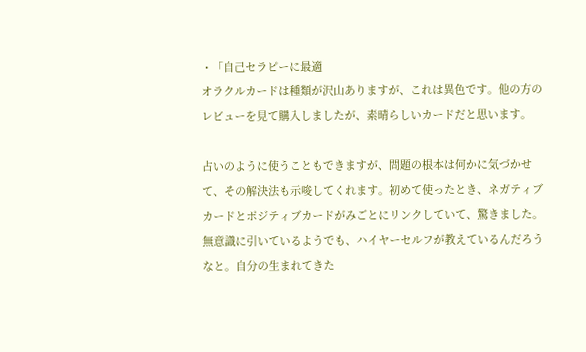・「自己セラピーに最適
オラクルカードは種類が沢山ありますが、これは異色です。他の方のレビューを見て購入しましたが、素晴らしいカードだと思います。

占いのように使うこともできますが、問題の根本は何かに気づかせて、その解決法も示唆してくれます。初めて使ったとき、ネガティブカードとポジティブカードがみごとにリンクしていて、驚きました。無意識に引いているようでも、ハイヤーセルフが教えているんだろうなと。自分の生まれてきた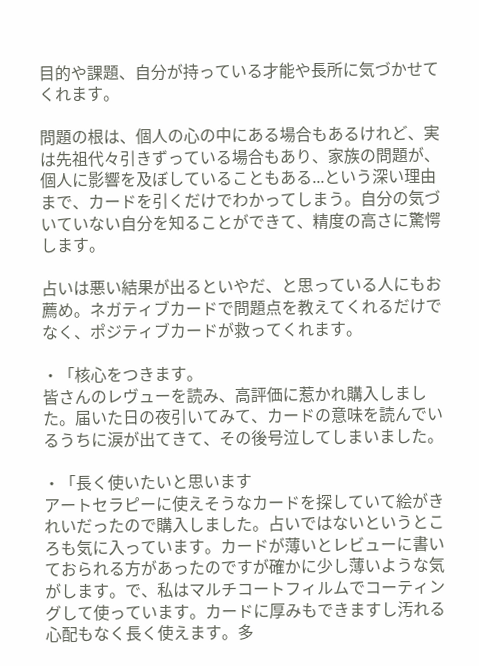目的や課題、自分が持っている才能や長所に気づかせてくれます。

問題の根は、個人の心の中にある場合もあるけれど、実は先祖代々引きずっている場合もあり、家族の問題が、個人に影響を及ぼしていることもある...という深い理由まで、カードを引くだけでわかってしまう。自分の気づいていない自分を知ることができて、精度の高さに驚愕します。

占いは悪い結果が出るといやだ、と思っている人にもお薦め。ネガティブカードで問題点を教えてくれるだけでなく、ポジティブカードが救ってくれます。

・「核心をつきます。
皆さんのレヴューを読み、高評価に惹かれ購入しました。届いた日の夜引いてみて、カードの意味を読んでいるうちに涙が出てきて、その後号泣してしまいました。

・「長く使いたいと思います
アートセラピーに使えそうなカードを探していて絵がきれいだったので購入しました。占いではないというところも気に入っています。カードが薄いとレビューに書いておられる方があったのですが確かに少し薄いような気がします。で、私はマルチコートフィルムでコーティングして使っています。カードに厚みもできますし汚れる心配もなく長く使えます。多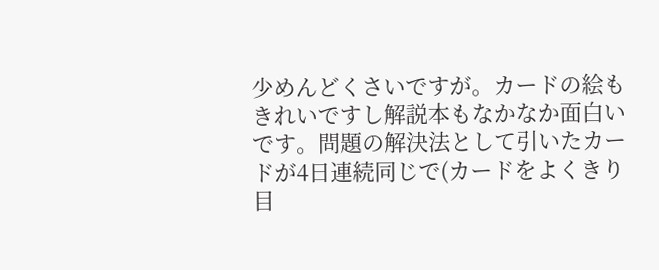少めんどくさいですが。カードの絵もきれいですし解説本もなかなか面白いです。問題の解決法として引いたカードが4日連続同じで(カードをよくきり目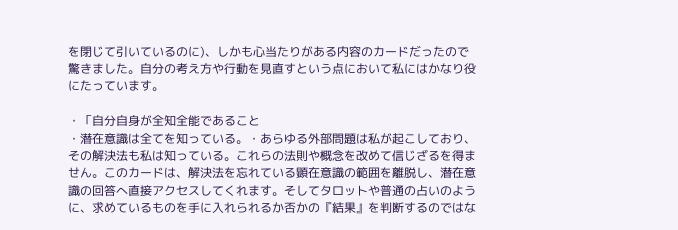を閉じて引いているのに)、しかも心当たりがある内容のカードだったので驚きました。自分の考え方や行動を見直すという点において私にはかなり役にたっています。

・「自分自身が全知全能であること
・潜在意識は全てを知っている。・あらゆる外部問題は私が起こしており、その解決法も私は知っている。これらの法則や概念を改めて信じざるを得ません。このカードは、解決法を忘れている顕在意識の範囲を離脱し、潜在意識の回答へ直接アクセスしてくれます。そしてタロットや普通の占いのように、求めているものを手に入れられるか否かの『結果』を判断するのではな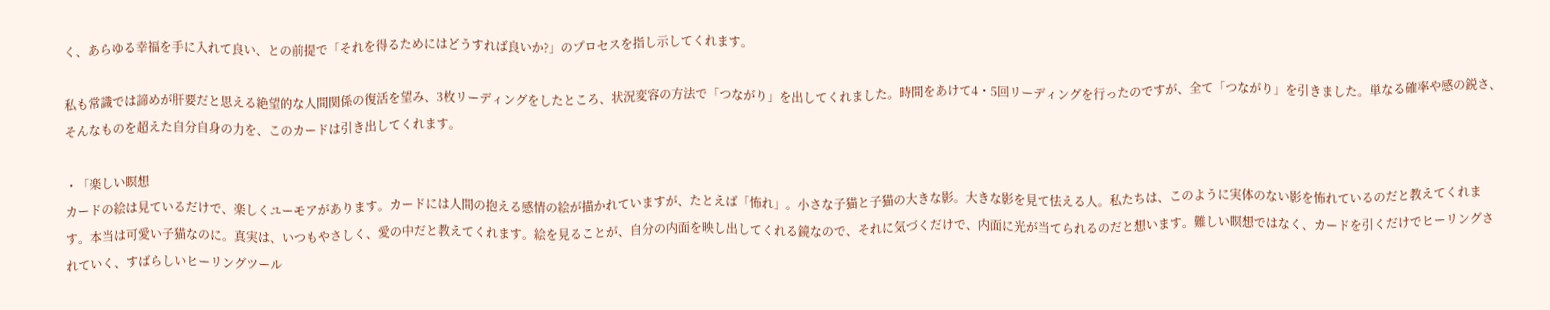く、あらゆる幸福を手に入れて良い、との前提で「それを得るためにはどうすれば良いか?」のプロセスを指し示してくれます。

私も常識では諦めが肝要だと思える絶望的な人間関係の復活を望み、3枚リーディングをしたところ、状況変容の方法で「つながり」を出してくれました。時間をあけて4・5回リーディングを行ったのですが、全て「つながり」を引きました。単なる確率や感の鋭さ、そんなものを超えた自分自身の力を、このカードは引き出してくれます。

・「楽しい瞑想
カードの絵は見ているだけで、楽しくユーモアがあります。カードには人間の抱える感情の絵が描かれていますが、たとえば「怖れ」。小さな子猫と子猫の大きな影。大きな影を見て怯える人。私たちは、このように実体のない影を怖れているのだと教えてくれます。本当は可愛い子猫なのに。真実は、いつもやさしく、愛の中だと教えてくれます。絵を見ることが、自分の内面を映し出してくれる鏡なので、それに気づくだけで、内面に光が当てられるのだと想います。難しい瞑想ではなく、カードを引くだけでヒーリングされていく、すばらしいヒーリングツール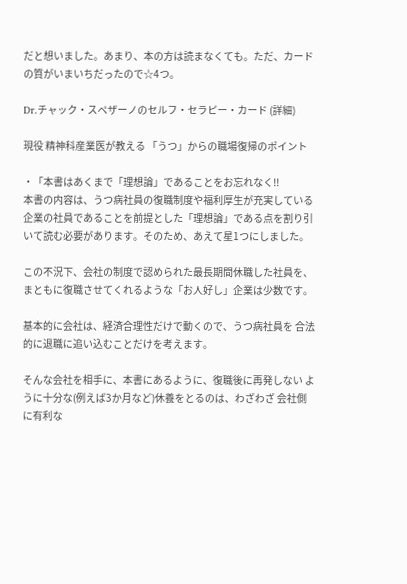だと想いました。あまり、本の方は読まなくても。ただ、カードの質がいまいちだったので☆4つ。

Dr.チャック・スペザーノのセルフ・セラピー・カード (詳細)

現役 精神科産業医が教える 「うつ」からの職場復帰のポイント

・「本書はあくまで「理想論」であることをお忘れなく!!
本書の内容は、うつ病社員の復職制度や福利厚生が充実している 企業の社員であることを前提とした「理想論」である点を割り引 いて読む必要があります。そのため、あえて星1つにしました。

この不況下、会社の制度で認められた最長期間休職した社員を、 まともに復職させてくれるような「お人好し」企業は少数です。

基本的に会社は、経済合理性だけで動くので、うつ病社員を 合法的に退職に追い込むことだけを考えます。

そんな会社を相手に、本書にあるように、復職後に再発しない ように十分な(例えば3か月など)休養をとるのは、わざわざ 会社側に有利な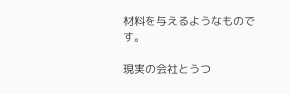材料を与えるようなものです。

現実の会社とうつ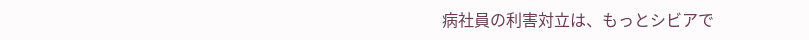病社員の利害対立は、もっとシビアで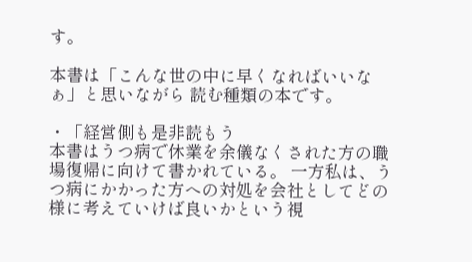す。

本書は「こんな世の中に早くなればいいなぁ」と思いながら 読む種類の本です。

・「経営側も是非読もう
本書はうつ病で休業を余儀なくされた方の職場復帰に向けて書かれている。 一方私は、うつ病にかかった方への対処を会社としてどの様に考えていけば良いかという視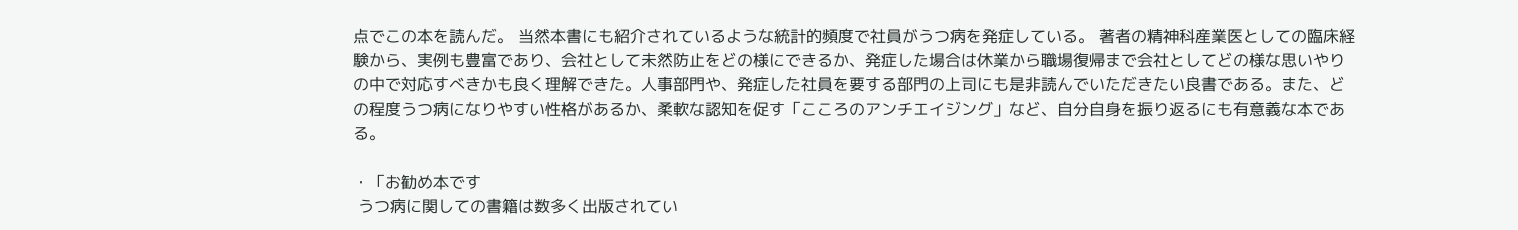点でこの本を読んだ。 当然本書にも紹介されているような統計的頻度で社員がうつ病を発症している。 著者の精神科産業医としての臨床経験から、実例も豊富であり、会社として未然防止をどの様にできるか、発症した場合は休業から職場復帰まで会社としてどの様な思いやりの中で対応すべきかも良く理解できた。人事部門や、発症した社員を要する部門の上司にも是非読んでいただきたい良書である。また、どの程度うつ病になりやすい性格があるか、柔軟な認知を促す「こころのアンチエイジング」など、自分自身を振り返るにも有意義な本である。

・「お勧め本です
 うつ病に関しての書籍は数多く出版されてい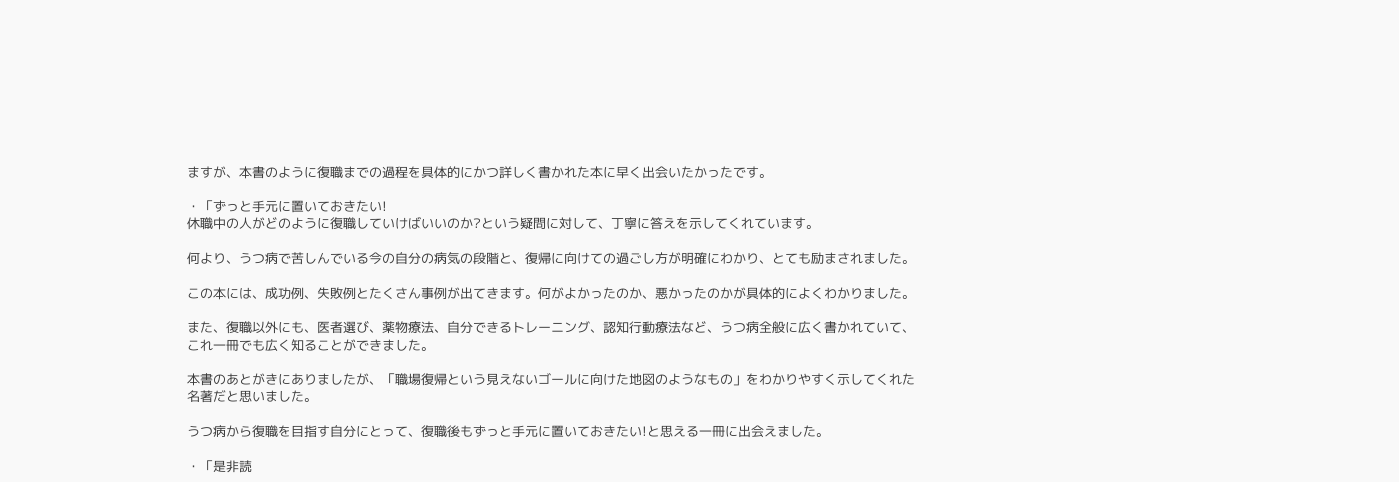ますが、本書のように復職までの過程を具体的にかつ詳しく書かれた本に早く出会いたかったです。

・「ずっと手元に置いておきたい!
休職中の人がどのように復職していけばいいのか?という疑問に対して、丁寧に答えを示してくれています。

何より、うつ病で苦しんでいる今の自分の病気の段階と、復帰に向けての過ごし方が明確にわかり、とても励まされました。

この本には、成功例、失敗例とたくさん事例が出てきます。何がよかったのか、悪かったのかが具体的によくわかりました。

また、復職以外にも、医者選び、薬物療法、自分できるトレーニング、認知行動療法など、うつ病全般に広く書かれていて、これ一冊でも広く知ることができました。

本書のあとがきにありましたが、「職場復帰という見えないゴールに向けた地図のようなもの」をわかりやすく示してくれた名著だと思いました。

うつ病から復職を目指す自分にとって、復職後もずっと手元に置いておきたい!と思える一冊に出会えました。

・「是非読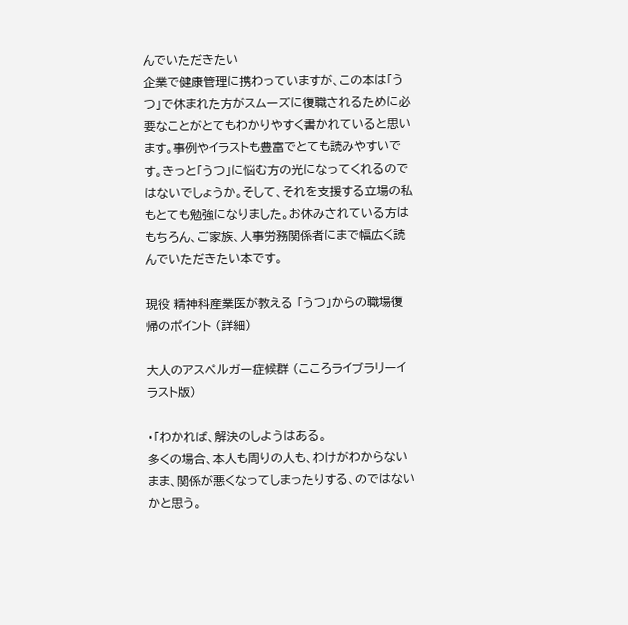んでいただきたい
企業で健康管理に携わっていますが、この本は「うつ」で休まれた方がスムーズに復職されるために必要なことがとてもわかりやすく書かれていると思います。事例やイラストも豊富でとても読みやすいです。きっと「うつ」に悩む方の光になってくれるのではないでしょうか。そして、それを支援する立場の私もとても勉強になりました。お休みされている方はもちろん、ご家族、人事労務関係者にまで幅広く読んでいただきたい本です。

現役 精神科産業医が教える 「うつ」からの職場復帰のポイント (詳細)

大人のアスペルガー症候群 (こころライブラリーイラスト版)

・「わかれば、解決のしようはある。
多くの場合、本人も周りの人も、わけがわからないまま、関係が悪くなってしまったりする、のではないかと思う。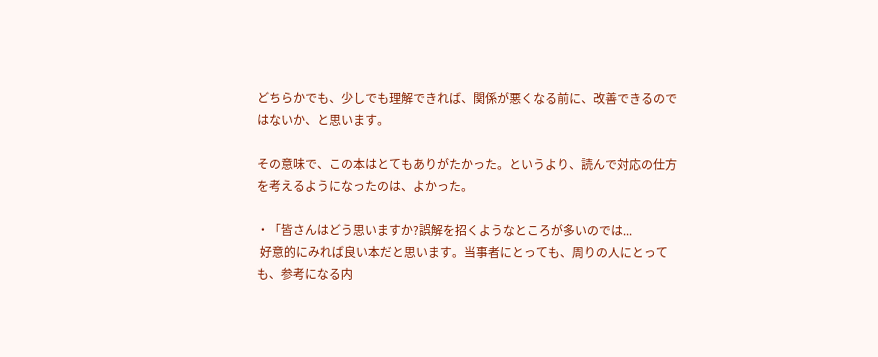どちらかでも、少しでも理解できれば、関係が悪くなる前に、改善できるのではないか、と思います。

その意味で、この本はとてもありがたかった。というより、読んで対応の仕方を考えるようになったのは、よかった。

・「皆さんはどう思いますか?誤解を招くようなところが多いのでは...
 好意的にみれば良い本だと思います。当事者にとっても、周りの人にとっても、参考になる内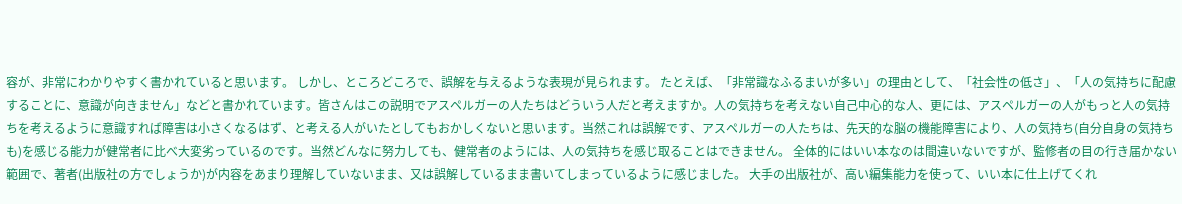容が、非常にわかりやすく書かれていると思います。 しかし、ところどころで、誤解を与えるような表現が見られます。 たとえば、「非常識なふるまいが多い」の理由として、「社会性の低さ」、「人の気持ちに配慮することに、意識が向きません」などと書かれています。皆さんはこの説明でアスペルガーの人たちはどういう人だと考えますか。人の気持ちを考えない自己中心的な人、更には、アスペルガーの人がもっと人の気持ちを考えるように意識すれば障害は小さくなるはず、と考える人がいたとしてもおかしくないと思います。当然これは誤解です、アスペルガーの人たちは、先天的な脳の機能障害により、人の気持ち(自分自身の気持ちも)を感じる能力が健常者に比べ大変劣っているのです。当然どんなに努力しても、健常者のようには、人の気持ちを感じ取ることはできません。 全体的にはいい本なのは間違いないですが、監修者の目の行き届かない範囲で、著者(出版社の方でしょうか)が内容をあまり理解していないまま、又は誤解しているまま書いてしまっているように感じました。 大手の出版社が、高い編集能力を使って、いい本に仕上げてくれ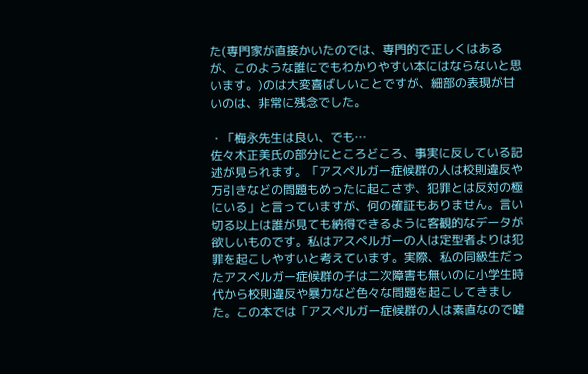た(専門家が直接かいたのでは、専門的で正しくはあるが、このような誰にでもわかりやすい本にはならないと思います。)のは大変喜ばしいことですが、細部の表現が甘いのは、非常に残念でした。

・「梅永先生は良い、でも…
佐々木正美氏の部分にところどころ、事実に反している記述が見られます。「アスペルガー症候群の人は校則違反や万引きなどの問題もめったに起こさず、犯罪とは反対の極にいる」と言っていますが、何の確証もありません。言い切る以上は誰が見ても納得できるように客観的なデータが欲しいものです。私はアスペルガーの人は定型者よりは犯罪を起こしやすいと考えています。実際、私の同級生だったアスペルガー症候群の子は二次障害も無いのに小学生時代から校則違反や暴力など色々な問題を起こしてきました。この本では「アスペルガー症候群の人は素直なので嘘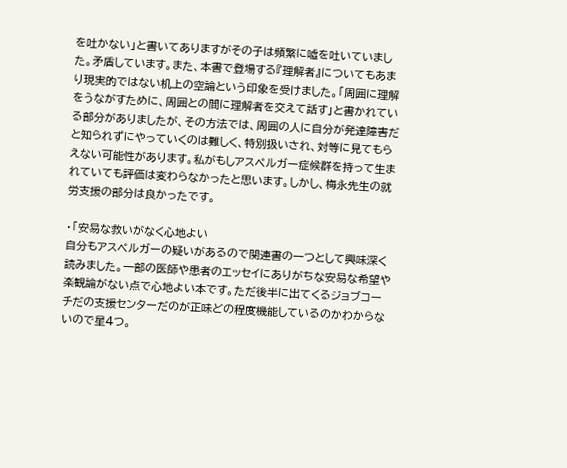を吐かない」と書いてありますがその子は頻繁に嘘を吐いていました。矛盾しています。また、本書で登場する『理解者』についてもあまり現実的ではない机上の空論という印象を受けました。「周囲に理解をうながすために、周囲との間に理解者を交えて話す」と書かれている部分がありましたが、その方法では、周囲の人に自分が発達障害だと知られずにやっていくのは難しく、特別扱いされ、対等に見てもらえない可能性があります。私がもしアスペルガー症候群を持って生まれていても評価は変わらなかったと思います。しかし、梅永先生の就労支援の部分は良かったです。

・「安易な救いがなく心地よい
自分もアスペルガーの疑いがあるので関連書の一つとして興味深く読みました。一部の医師や患者のエッセイにありがちな安易な希望や楽観論がない点で心地よい本です。ただ後半に出てくるジョブコーチだの支援センターだのが正味どの程度機能しているのかわからないので星4つ。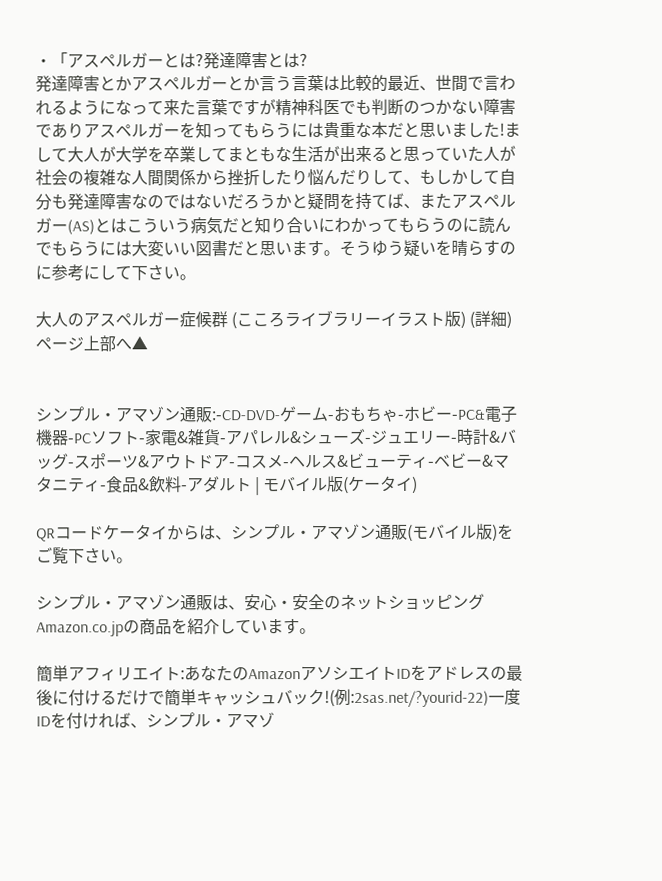・「アスペルガーとは?発達障害とは?
発達障害とかアスペルガーとか言う言葉は比較的最近、世間で言われるようになって来た言葉ですが精神科医でも判断のつかない障害でありアスペルガーを知ってもらうには貴重な本だと思いました!まして大人が大学を卒業してまともな生活が出来ると思っていた人が社会の複雑な人間関係から挫折したり悩んだりして、もしかして自分も発達障害なのではないだろうかと疑問を持てば、またアスペルガー(AS)とはこういう病気だと知り合いにわかってもらうのに読んでもらうには大変いい図書だと思います。そうゆう疑いを晴らすのに参考にして下さい。

大人のアスペルガー症候群 (こころライブラリーイラスト版) (詳細)
ページ上部へ▲


シンプル・アマゾン通販:-CD-DVD-ゲーム-おもちゃ-ホビー-PC&電子機器-PCソフト-家電&雑貨-アパレル&シューズ-ジュエリー-時計&バッグ-スポーツ&アウトドア-コスメ-ヘルス&ビューティ-ベビー&マタニティ-食品&飲料-アダルト | モバイル版(ケータイ)

QRコードケータイからは、シンプル・アマゾン通販(モバイル版)をご覧下さい。

シンプル・アマゾン通販は、安心・安全のネットショッピングAmazon.co.jpの商品を紹介しています。

簡単アフィリエイト:あなたのAmazonアソシエイトIDをアドレスの最後に付けるだけで簡単キャッシュバック!(例:2sas.net/?yourid-22)一度IDを付ければ、シンプル・アマゾ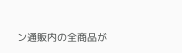ン通販内の全商品が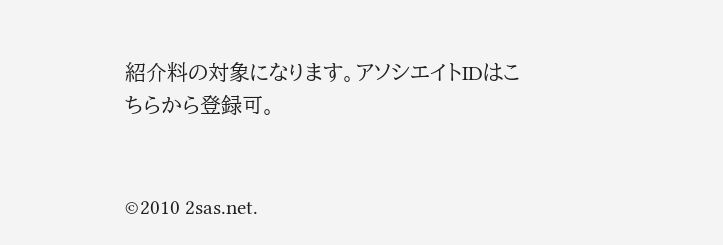紹介料の対象になります。アソシエイトIDはこちらから登録可。


©2010 2sas.net.